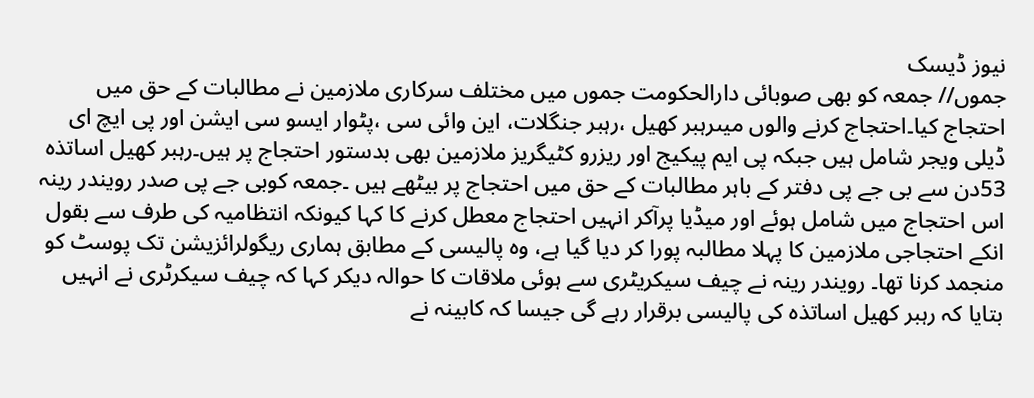نیوز ڈیسک
جموں// جمعہ کو بھی صوبائی دارالحکومت جموں میں مختلف سرکاری ملازمین نے مطالبات کے حق میں احتجاج کیا۔احتجاج کرنے والوں میںرہبر کھیل ،رہبر جنگلات، این وائی سی ،پٹوار ایسو سی ایشن اور پی ایچ ای ڈیلی ویجر شامل ہیں جبکہ پی ایم پیکیج اور ریزرو کٹیگریز ملازمین بھی بدستور احتجاج پر ہیں۔رہبر کھیل اساتذہ 53دن سے بی جے پی دفتر کے باہر مطالبات کے حق میں احتجاج پر بیٹھے ہیں ۔جمعہ کوبی جے پی صدر رویندر رینہ اس احتجاج میں شامل ہوئے اور میڈیا پرآکر انہیں احتجاج معطل کرنے کا کہا کیونکہ انتظامیہ کی طرف سے بقول انکے احتجاجی ملازمین کا پہلا مطالبہ پورا کر دیا گیا ہے، وہ پالیسی کے مطابق ہماری ریگولرائزیشن تک پوسٹ کو منجمد کرنا تھا۔ رویندر رینہ نے چیف سیکریٹری سے ہوئی ملاقات کا حوالہ دیکر کہا کہ چیف سیکرٹری نے انہیں بتایا کہ رہبر کھیل اساتذہ کی پالیسی برقرار رہے گی جیسا کہ کابینہ نے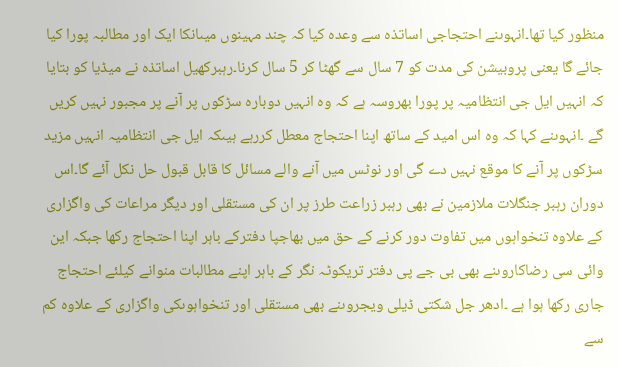منظور کیا تھا۔انہوںنے احتجاجی اساتذہ سے وعدہ کیا کہ چند مہینوں میںانکا ایک اور مطالبہ پورا کیا جائے گا یعنی پروبیشن کی مدت کو 7 سال سے گھٹا کر 5 سال کرنا۔رہبرکھیل اساتذہ نے میڈیا کو بتایا کہ انہیں ایل جی انتظامیہ پر پورا بھروسہ ہے کہ وہ انہیں دوبارہ سڑکوں پر آنے پر مجبور نہیں کریں گے ۔انہوںنے کہا کہ وہ اس امید کے ساتھ اپنا احتجاج معطل کررہے ہیںکہ ایل جی انتظامیہ انہیں مزید سڑکوں پر آنے کا موقع نہیں دے گی اور نوٹس میں آنے والے مسائل کا قابل قبول حل نکل آئے گا۔اس دوران رہبر جنگلات ملازمین نے بھی رہبر زراعت طرز پر ان کی مستقلی اور دیگر مراعات کی واگزاری کے علاوہ تنخواہوں میں تفاوت دور کرنے کے حق میں بھاجپا دفترکے باہر اپنا احتجاج رکھا جبکہ این وائی سی رضاکاروںنے بھی بی جے پی دفتر تریکوٹہ نگر کے باہر اپنے مطالبات منوانے کیلئے احتجاج جاری رکھا ہوا ہے ۔ادھر جل شکتی ڈیلی ویجروںنے بھی مستقلی اور تنخواہوںکی واگزاری کے علاوہ کم سے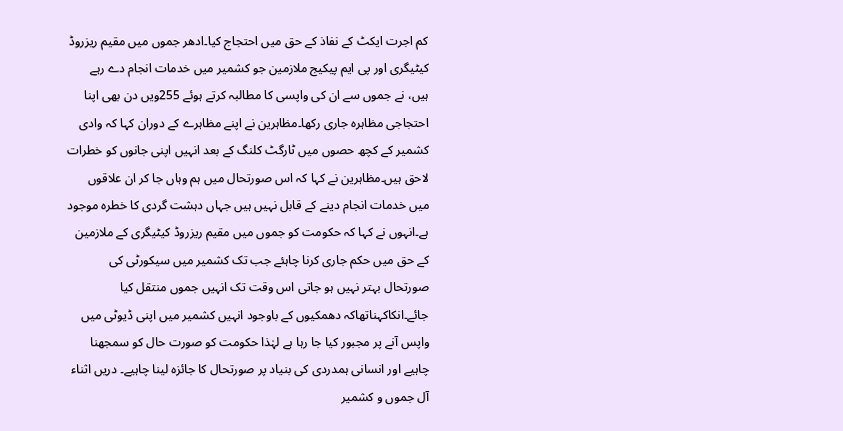کم اجرت ایکٹ کے نفاذ کے حق میں احتجاج کیا۔ادھر جموں میں مقیم ریزروڈ کیٹیگری اور پی ایم پیکیج ملازمین جو کشمیر میں خدمات انجام دے رہے ہیں، نے جموں سے ان کی واپسی کا مطالبہ کرتے ہوئے 255ویں دن بھی اپنا احتجاجی مظاہرہ جاری رکھا۔مظاہرین نے اپنے مظاہرے کے دوران کہا کہ وادی کشمیر کے کچھ حصوں میں ٹارگٹ کلنگ کے بعد انہیں اپنی جانوں کو خطرات لاحق ہیں۔مظاہرین نے کہا کہ اس صورتحال میں ہم وہاں جا کر ان علاقوں میں خدمات انجام دینے کے قابل نہیں ہیں جہاں دہشت گردی کا خطرہ موجود ہے۔انہوں نے کہا کہ حکومت کو جموں میں مقیم ریزروڈ کیٹیگری کے ملازمین کے حق میں حکم جاری کرنا چاہئے جب تک کشمیر میں سیکورٹی کی صورتحال بہتر نہیں ہو جاتی اس وقت تک انہیں جموں منتقل کیا جائے۔انکاکہناتھاکہ دھمکیوں کے باوجود انہیں کشمیر میں اپنی ڈیوٹی میں واپس آنے پر مجبور کیا جا رہا ہے لہٰذا حکومت کو صورت حال کو سمجھنا چاہیے اور انسانی ہمدردی کی بنیاد پر صورتحال کا جائزہ لینا چاہیے۔ دریں اثناء آل جموں و کشمیر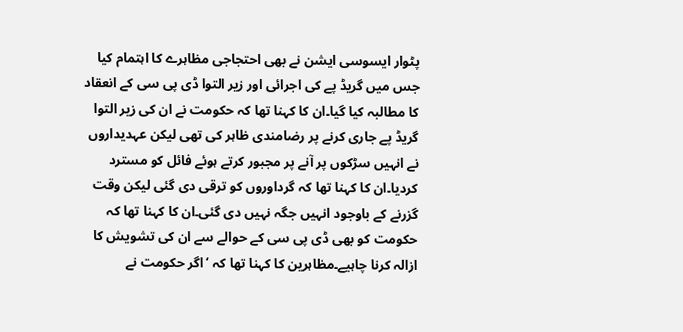پٹوار ایسوسی ایشن نے بھی احتجاجی مظاہرے کا اہتمام کیا جس میں گریڈ پے کی اجرائی اور زیر التوا ڈی پی سی کے انعقاد کا مطالبہ کیا گیا۔ان کا کہنا تھا کہ حکومت نے ان کی زیر التوا گریڈ پے جاری کرنے پر رضامندی ظاہر کی تھی لیکن عہدیداروں نے انہیں سڑکوں پر آنے پر مجبور کرتے ہوئے فائل کو مسترد کردیا۔ان کا کہنا تھا کہ گرداوروں کو ترقی دی گئی لیکن وقت گزرنے کے باوجود انہیں جگہ نہیں دی گئی۔ان کا کہنا تھا کہ حکومت کو بھی ڈی پی سی کے حوالے سے ان کی تشویش کا ازالہ کرنا چاہیے۔مظاہرین کا کہنا تھا کہ ‘اگر حکومت نے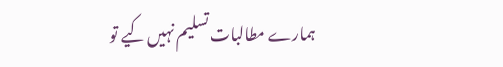ہمارے مطالبات تسلیم نہیں کیے تو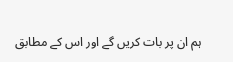ہم ان پر بات کریں گے اور اس کے مطابق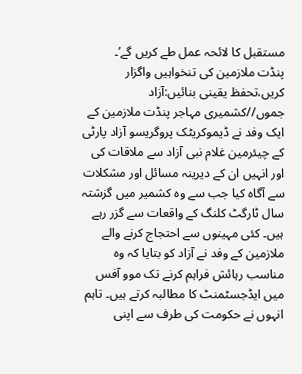مستقبل کا لائحہ عمل طے کریں گے’۔
پنڈت ملازمین کی تنخواہیں واگزار کریں،تحفظ یقینی بنائیں:آزاد
جموں//کشمیری مہاجر پنڈت ملازمین کے ایک وفد نے ڈیموکریٹک پروگریسو آزاد پارٹی کے چیئرمین غلام نبی آزاد سے ملاقات کی اور انہیں ان کے دیرینہ مسائل اور مشکلات سے آگاہ کیا جب سے وہ کشمیر میں گزشتہ سال ٹارگٹ کلنگ کے واقعات سے گزر رہے ہیں۔ کئی مہینوں سے احتجاج کرنے والے ملازمین کے وفد نے آزاد کو بتایا کہ وہ مناسب رہائش فراہم کرنے تک موو آفس میں ایڈجسٹمنٹ کا مطالبہ کرتے ہیں۔ تاہم انہوں نے حکومت کی طرف سے اپنی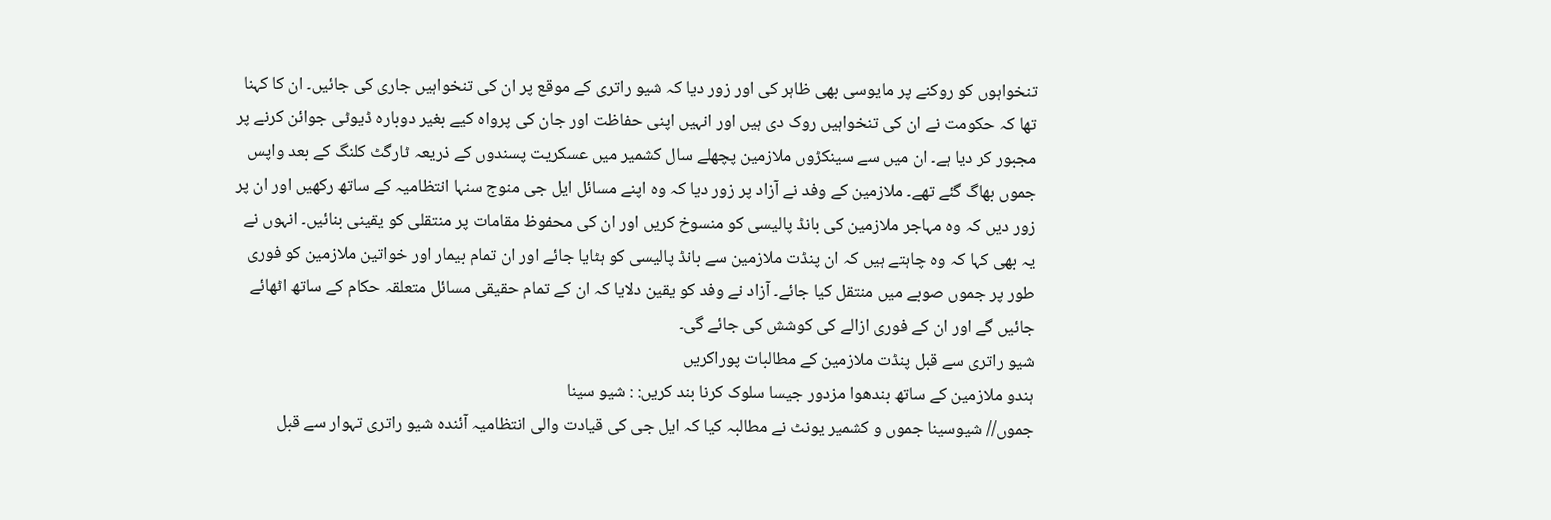تنخواہوں کو روکنے پر مایوسی بھی ظاہر کی اور زور دیا کہ شیو راتری کے موقع پر ان کی تنخواہیں جاری کی جائیں۔ ان کا کہنا تھا کہ حکومت نے ان کی تنخواہیں روک دی ہیں اور انہیں اپنی حفاظت اور جان کی پرواہ کیے بغیر دوبارہ ڈیوٹی جوائن کرنے پر مجبور کر دیا ہے۔ ان میں سے سینکڑوں ملازمین پچھلے سال کشمیر میں عسکریت پسندوں کے ذریعہ ٹارگٹ کلنگ کے بعد واپس جموں بھاگ گئے تھے۔ ملازمین کے وفد نے آزاد پر زور دیا کہ وہ اپنے مسائل ایل جی منوج سنہا انتظامیہ کے ساتھ رکھیں اور ان پر زور دیں کہ وہ مہاجر ملازمین کی بانڈ پالیسی کو منسوخ کریں اور ان کی محفوظ مقامات پر منتقلی کو یقینی بنائیں۔ انہوں نے یہ بھی کہا کہ وہ چاہتے ہیں کہ ان پنڈت ملازمین سے بانڈ پالیسی کو ہٹایا جائے اور ان تمام بیمار اور خواتین ملازمین کو فوری طور پر جموں صوبے میں منتقل کیا جائے۔ آزاد نے وفد کو یقین دلایا کہ ان کے تمام حقیقی مسائل متعلقہ حکام کے ساتھ اٹھائے جائیں گے اور ان کے فوری ازالے کی کوشش کی جائے گی۔
شیو راتری سے قبل پنڈت ملازمین کے مطالبات پوراکریں
ہندو ملازمین کے ساتھ بندھوا مزدور جیسا سلوک کرنا بند کریں: : شیو سینا
جموں// شیوسینا جموں و کشمیر یونٹ نے مطالبہ کیا کہ ایل جی کی قیادت والی انتظامیہ آئندہ شیو راتری تہوار سے قبل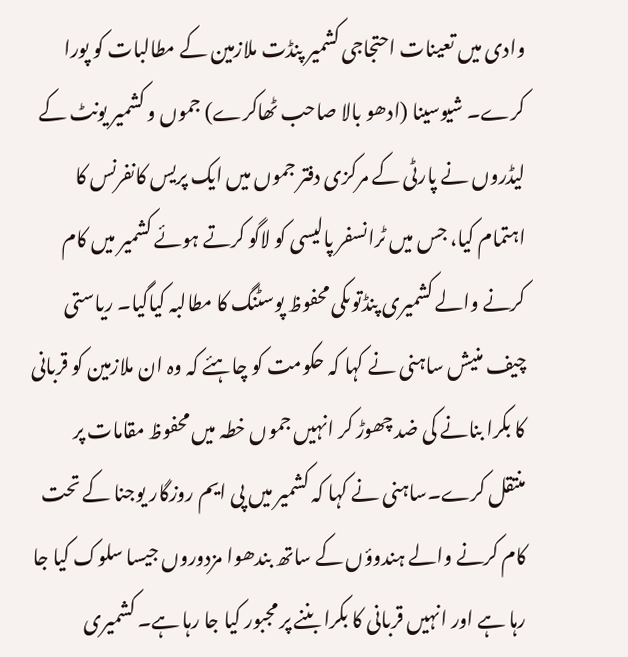وادی میں تعینات احتجاجی کشمیر پنڈت ملازمین کے مطالبات کو پورا کرے۔ شیوسینا (ادھو بالا صاحب ٹھاکرے) جموں و کشمیر یونٹ کے لیڈروں نے پارٹی کے مرکزی دفتر جموں میں ایک پریس کانفرنس کا اہتمام کیا، جس میں ٹرانسفر پالیسی کو لاگو کرتے ہوئے کشمیر میں کام کرنے والے کشمیری پنڈتوںکی محفوظ پوسٹنگ کا مطالبہ کیاگیا۔ ریاستی چیف منیش ساہنی نے کہا کہ حکومت کو چاہئے کہ وہ ان ملازمین کو قربانی کا بکرا بنانے کی ضد چھوڑ کر انہیں جموں خطہ میں محفوظ مقامات پر منتقل کرے۔ساہنی نے کہا کہ کشمیر میں پی ایم روزگار یوجنا کے تحت کام کرنے والے ہندوؤں کے ساتھ بندھوا مزدوروں جیسا سلوک کیا جا رہا ہے اور انہیں قربانی کا بکرا بننے پر مجبور کیا جا رہا ہے۔ کشمیری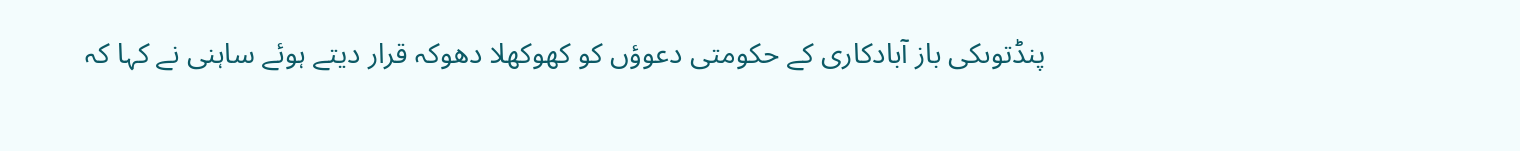پنڈتوںکی باز آبادکاری کے حکومتی دعوؤں کو کھوکھلا دھوکہ قرار دیتے ہوئے ساہنی نے کہا کہ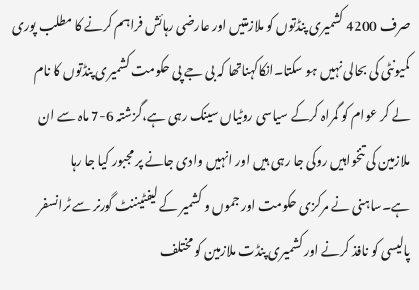صرف 4200 کشمیری پنڈتوں کو ملازمتیں اور عارضی رہائش فراہم کرنے کا مطلب پوری کمیونٹی کی بحالی نہیں ہو سکتا۔انکاکہناتھا کہ بی جے پی حکومت کشمیری پنڈتوں کا نام لے کر عوام کو گمراہ کرکے سیاسی روٹیاں سینک رہی ہے،گزشتہ 6-7 ماہ سے ان ملازمین کی تنخواہیں روکی جا رہی ہیں اور انہیں وادی جانے پر مجبور کیا جا رہا ہے۔ساہنی نے مرکزی حکومت اور جموں و کشمیر کے لیفٹیننٹ گورنر سے ٹرانسفر پالیسی کو نافذ کرنے اور کشمیری پنڈت ملازمین کو مختلف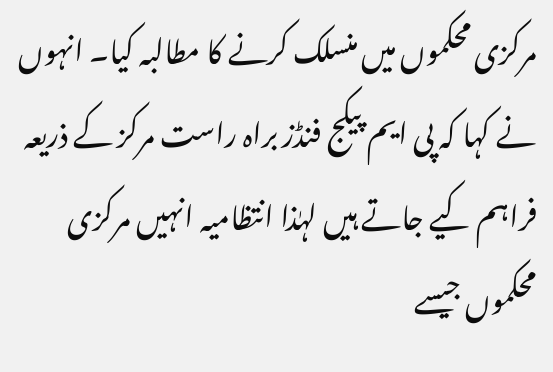مرکزی محکموں میں منسلک کرنے کا مطالبہ کیا۔ انہوں نے کہا کہ پی ایم پیکج فنڈز براہ راست مرکز کے ذریعہ فراہم کیے جاتے ہیں لہٰذا انتظامیہ انہیں مرکزی محکموں جیسے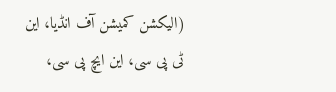(الیکشن کمیشن آف انڈیا، این ٹی پی سی، این ایچ پی سی،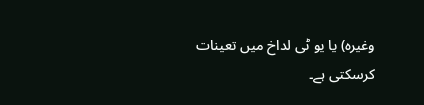وغیرہ) یا یو ٹی لداخ میں تعینات کرسکتی ہے۔